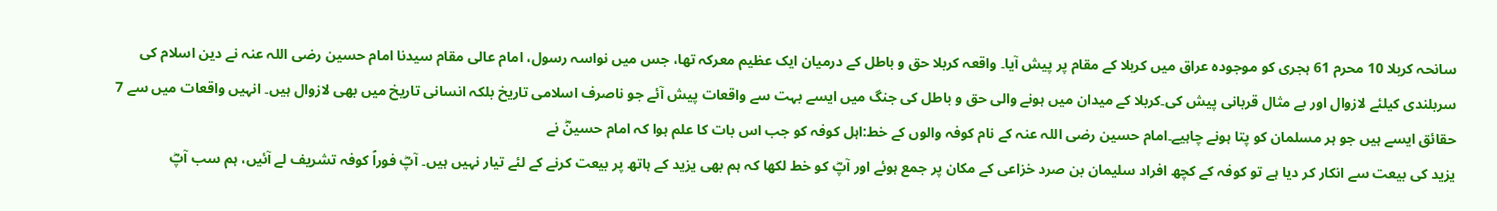سانحہ کربلا 10 محرم 61 ہجری کو موجودہ عراق میں کربلا کے مقام پر پیش آیا۔ واقعہ کربلا حق و باطل کے درمیان ایک عظیم معرکہ تھا، جس میں نواسہ رسول، امام عالی مقام سیدنا امام حسین رضی اللہ عنہ نے دین اسلام کی سربلندی کیلئے لازوال اور بے مثال قربانی پیش کی۔کربلا کے میدان میں ہونے والی حق و باطل کی جنگ میں ایسے بہت سے واقعات پیش آئے جو ناصرف اسلامی تاریخ بلکہ انسانی تاریخ میں بھی لازوال ہیں۔ انہیں واقعات میں سے 7 حقائق ایسے ہیں جو ہر مسلمان کو پتا ہونے چاہیے۔امام حسین رضی اللہ عنہ کے نام کوفہ والوں کے خط:اہل کوفہ کو جب اس بات کا علم ہوا کہ امام حسینؓ نے
یزید کی بیعت سے انکار کر دیا ہے تو کوفہ کے کچھ افراد سلیمان بن صرد خزاعی کے مکان پر جمع ہوئے اور آپؓ کو خط لکھا کہ ہم بھی یزید کے ہاتھ پر بیعت کرنے کے لئے تیار نہیں ہیں۔ آپؓ فوراً کوفہ تشریف لے آئیں، ہم سب آپؓ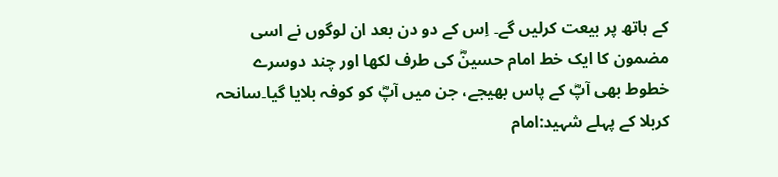کے ہاتھ پر بیعت کرلیں گے۔ اِس کے دو دن بعد ان لوگوں نے اسی مضمون کا ایک خط امام حسینؓ کی طرف لکھا اور چند دوسرے خطوط بھی آپؓ کے پاس بھیجے، جن میں آپؓ کو کوفہ بلایا گیا۔سانحہ کربلا کے پہلے شہید:امام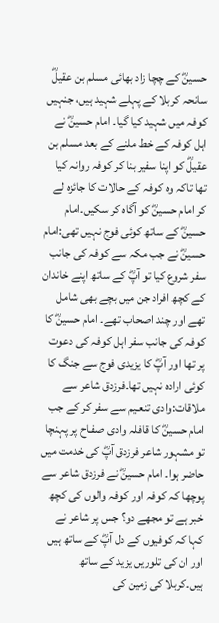حسینؓ کے چچا زاد بھائی مسلم بن عقیلؓ سانحہ کربلا کے پہلے شہید ہیں، جنہیں کوفہ میں شہید کیا گیا۔ امام حسینؓ نے اہل کوفہ کے خط ملنے کے بعد مسلم بن عقیلؓ کو اپنا سفیر بنا کر کوفہ روانہ کیا تھا تاکہ وہ کوفہ کے حالات کا جائزہ لے کر امام حسینؓ کو آگاہ کر سکیں۔امام حسینؓ کے ساتھ کوئی فوج نہیں تھی:امام حسینؓ نے جب مکہ سے کوفہ کی جانب سفر شروع کیا تو آپؓ کے ساتھ اپنے خاندان کے کچھ افراد جن میں بچے بھی شامل تھے اور چند اصحاب تھے۔ امام حسینؓ کا کوفہ کی جانب سفر اہل کوفہ کی دعوت پر تھا اور آپؓ کا یزیدی فوج سے جنگ کا کوئی ارادہ نہیں تھا۔فرزدق شاعر سے ملاقات:وادی تنعـیم سے سفر کر کے جب امام حسینؓ کا قافلہ وادی صفـاح پر پہنچا تو مشہور شاعر فرزدق آپؓ کی خدمت میں حاضر ہوا۔ امام حسینؓ نے فرزدق شاعر سے پوچھا کہ کوفہ اور کوفہ والوں کی کچھ خبر ہے تو مجھے دو؟ جس پر شاعر نے کہا کہ کوفیوں کے دل آپؓ کے ساتھ ہیں اور ان کی تلوریں یزید کے ساتھ ہیں۔کربلا کی زمین کی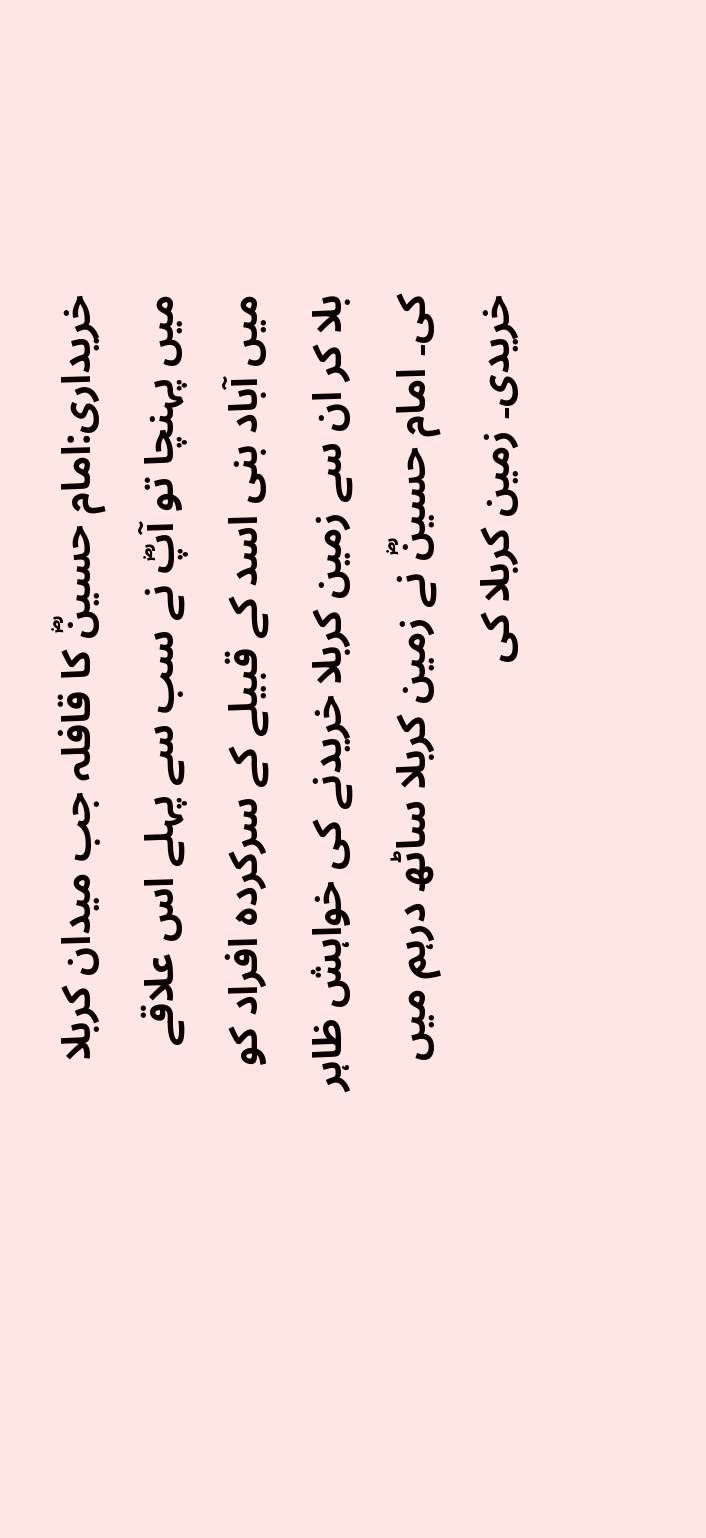خریداری:امام حسینؓ کا قافلہ جب میدان کربلا میں پہنچا تو آپؓ نے سب سے پہلے اس علاقے میں آباد بنی اسد کے قبیلے کے سرکردہ افراد کو
بلا کر ان سے زمین کربلا خریدنے کی خواہش ظاہر کی۔ امام حسینؓ نے زمین کربلا ساٹھ درہم میں خریدی۔ زمین کربلا کی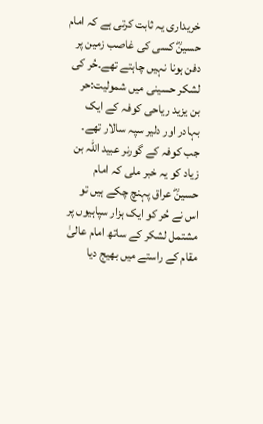خریداری یہ ثابت کرتی ہے کہ امام حسینؓ کسی کی غاصب زمین پر دفن ہونا نہیں چاہتے تھے۔حُر کی لشکر حسینی میں شمولیت:حر بن یزید ریاحی کوفہ کے ایک بہادر اور دلیر سپہ سالار تھے۔ جب کوفہ کے گورنر عبید اللہ بن زیاد کو یہ خبر ملی کہ امام حسینؓ عراق پہنچ چکے ہیں تو اس نے حُر کو ایک ہزار سپاہیوں پر مشتمل لشکر کے ساتھ امام عالیٰ مقام کے راستے میں بھیج دیا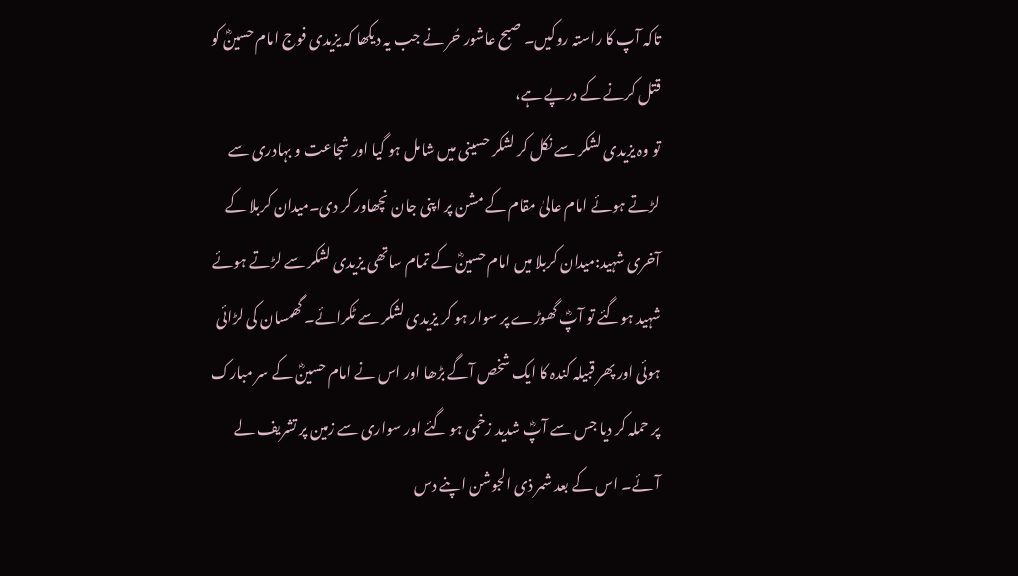تاکہ آپ کا راستہ روکیں۔ صبح عاشور حُر نے جب یہ دیکھا کہ یزیدی فوج امام حسینؓ کو قتل کرنے کے درپے ہے،
تو وہ یزیدی لشکر سے نکل کر لشکر حسینی میں شامل ہو گیا اور شجاعت و بہادری سے لڑتے ہوئے امام عالیٰ مقام کے مشن پر اپنی جان نچھاور کر دی۔میدان کربلا کے آخری شہید:میدان کربلا میں امام حسینؓ کے تمام ساتھی یزیدی لشکر سے لڑتے ہوئے شہید ہوگئے تو آپؓ گھوڑے پر سوار ہو کر یزیدی لشکر سے ٹکرائے۔ گھمسان کی لڑائی ہوئی اور پھر قبیلہ کندہ کا ایک شخص آگے بڑھا اور اس نے امام حسینؓ کے سر مبارک پر حملہ کر دیا جس سے آپؓ شدید زخمی ہو گئے اور سواری سے زمین پر تشریف لے آئے۔ اس کے بعد شمر ذی الجوشن اپنے دس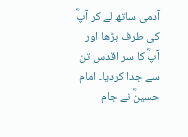آدمی ساتھ لے کر آپؓ کی طرف بڑھا اور آپؓ کا سر اقدس تن سے جدا کردیا۔ امام حسینؓ نے جام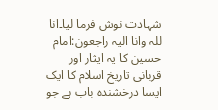شہادت نوش فرما لیا۔انا للہ وانا الیہ راجعون:امام حسین کا یہ ایثار اور قربانی تاریخ اسلام کا ایک ایسا درخشندہ باب ہے جو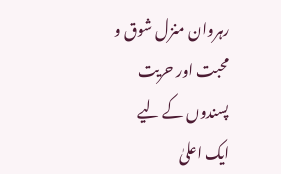رہروان منزل شوق و محبت اور حریت پسندوں کے لیے ایک اعلیٰ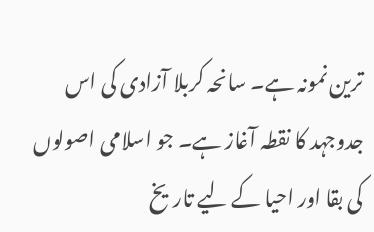ترین نمونہ ہے۔ سانحہ کربلا آزادی کی اس جدوجہد کا نقطہ آغاز ہے۔ جو اسلامی اصولوں کی بقا اور احیا کے لیے تاریخ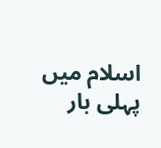اسلام میں پہلی بار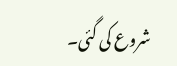شروع کی گئی۔